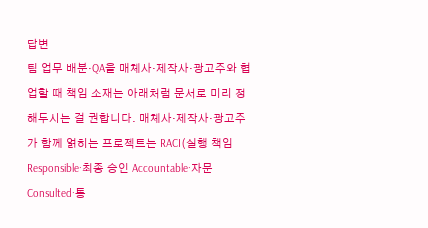답변
팀 업무 배분·QA을 매체사·제작사·광고주와 협업할 때 책임 소재는 아래처럼 문서로 미리 정해두시는 걸 권합니다. 매체사·제작사·광고주가 함께 얽히는 프로젝트는 RACI(실행 책임 Responsible·최종 승인 Accountable·자문 Consulted·통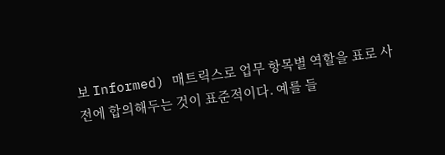보 Informed) 매트릭스로 업무 항목별 역할을 표로 사전에 합의해두는 것이 표준적이다. 예를 들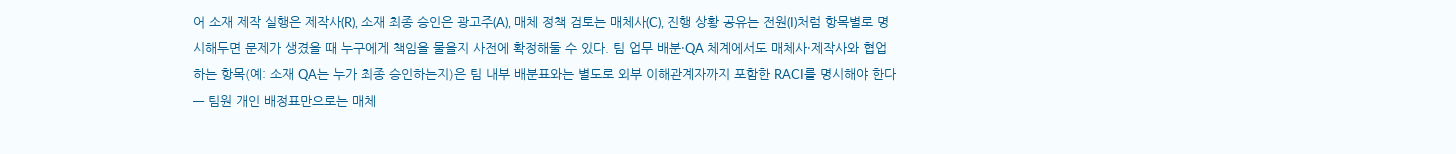어 소재 제작 실행은 제작사(R), 소재 최종 승인은 광고주(A), 매체 정책 검토는 매체사(C), 진행 상황 공유는 전원(I)처럼 항목별로 명시해두면 문제가 생겼을 때 누구에게 책임을 물을지 사전에 확정해둘 수 있다. 팀 업무 배분·QA 체계에서도 매체사·제작사와 협업하는 항목(예: 소재 QA는 누가 최종 승인하는지)은 팀 내부 배분표와는 별도로 외부 이해관계자까지 포함한 RACI를 명시해야 한다 — 팀원 개인 배정표만으로는 매체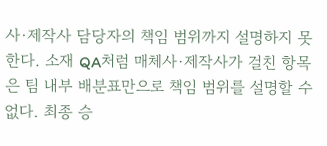사·제작사 담당자의 책임 범위까지 설명하지 못한다. 소재 QA처럼 매체사·제작사가 걸친 항목은 팀 내부 배분표만으로 책임 범위를 설명할 수 없다. 최종 승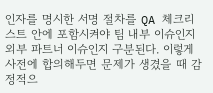인자를 명시한 서명 절차를 QA 체크리스트 안에 포함시켜야 팀 내부 이슈인지 외부 파트너 이슈인지 구분된다. 이렇게 사전에 합의해두면 문제가 생겼을 때 감정적으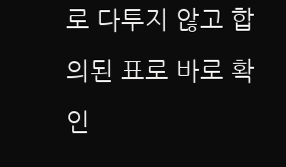로 다투지 않고 합의된 표로 바로 확인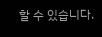할 수 있습니다.